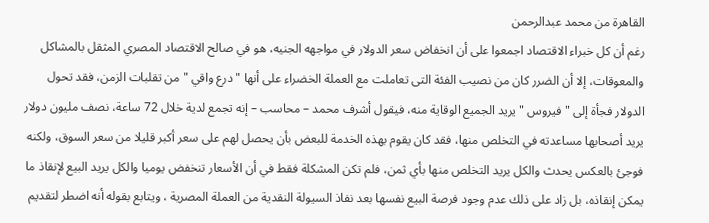القاهرة من محمد عبدالرحمن
رغم أن كل خبراء الاقتصاد اجمعوا على أن انخفاض سعر الدولار في مواجهه الجنيه، هو في صالح الاقتصاد المصري المثقل بالمشاكل والمعوقات، إلا أن الضرر كان من نصيب الفئة التى تعاملت مع العملة الخضراء على أنها " درع واقي " من تقلبات الزمن، فقد تحول الدولار فجأة إلى " فيروس " يريد الجميع الوقاية منه، فيقول أشرف محمد – محاسب – إنه تجمع لدية خلال 72 ساعة، نصف مليون دولار يريد أصحابها مساعدته في التخلص منها، فقد كان يقوم بهذه الخدمة للبعض بأن يحصل لهم على سعر أكبر قليلا من سعر السوق، ولكنه فوجئ بالعكس يحدث والكل يريد التخلص منها بأي ثمن، فلم تكن المشكلة فقط في أن الأسعار تنخفض يوميا والكل يريد البيع لإنقاذ ما يمكن إنقاذه، بل زاد على ذلك عدم وجود فرصة البيع نفسها بعد نفاذ السيولة النقدية من العملة المصرية ، ويتابع بقوله أنه اضطر لتقديم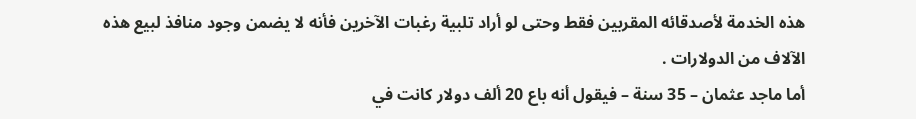هذه الخدمة لأصدقائه المقربين فقط وحتى لو أراد تلبية رغبات الآخرين فأنه لا يضمن وجود منافذ لبيع هذه الآلاف من الدولارات .
أما ماجد عثمان – 35 سنة – فيقول أنه باع 20 ألف دولار كانت في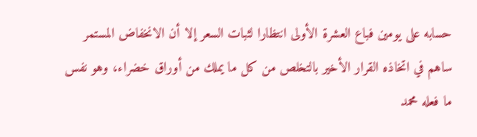حسابه على يومين فباع العشرة الأولى انتظارا لثبات السعر إلا أن الانخفاض المستمر ساهم في اتخاذه القرار الأخير بالتخلص من كل ما يملك من أوراق خضراء، وهو نفس ما فعله محمد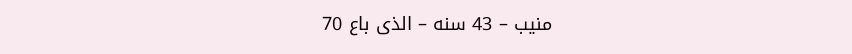منيب – 43 سنه – الذى باع 70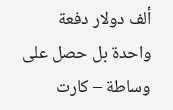ألف دولار دفعة واحدة بل حصل على وساطة – كارت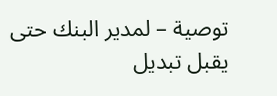توصية – لمدير البنك حتى يقبل تبديل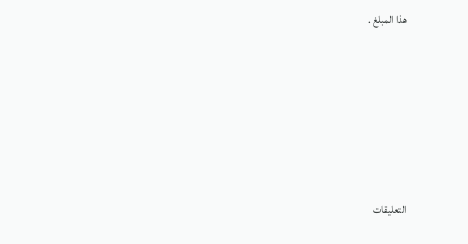هذا المبلغ .







التعليقات